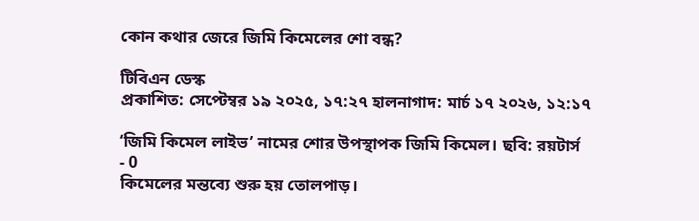কোন কথার জেরে জিমি কিমেলের শো বন্ধ?

টিবিএন ডেস্ক
প্রকাশিত: সেপ্টেম্বর ১৯ ২০২৫, ১৭:২৭ হালনাগাদ: মার্চ ১৭ ২০২৬, ১২:১৭

‘জিমি কিমেল লাইভ’ নামের শোর উপস্থাপক জিমি কিমেল। ছবি: রয়টার্স
- 0
কিমেলের মন্তব্যে শুরু হয় তোলপাড়।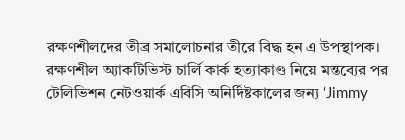রক্ষণশীলদের তীব্র সমালোচনার তীরে বিদ্ধ হন এ উপস্থাপক।
রক্ষণশীল অ্যাকটিভিস্ট চার্লি কার্ক হত্যাকাণ্ড নিয়ে মন্তব্যের পর টেলিভিশন নেটওয়ার্ক এবিসি অনির্দিষ্টকালের জন্য ‘Jimmy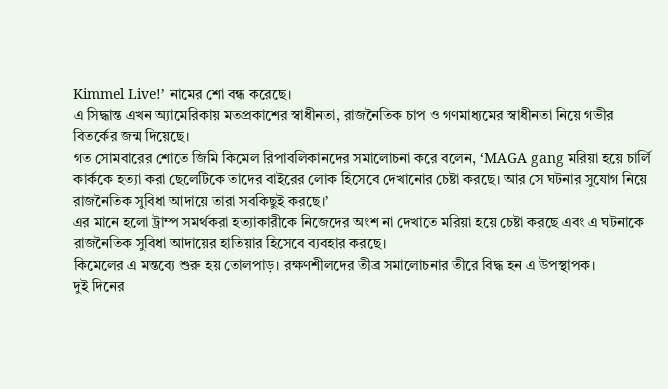Kimmel Live!’ নামের শো বন্ধ করেছে।
এ সিদ্ধান্ত এখন অ্যামেরিকায় মতপ্রকাশের স্বাধীনতা, রাজনৈতিক চাপ ও গণমাধ্যমের স্বাধীনতা নিয়ে গভীর বিতর্কের জন্ম দিয়েছে।
গত সোমবারের শোতে জিমি কিমেল রিপাবলিকানদের সমালোচনা করে বলেন, ‘MAGA gang মরিয়া হয়ে চার্লি কার্ককে হত্যা করা ছেলেটিকে তাদের বাইরের লোক হিসেবে দেখানোর চেষ্টা করছে। আর সে ঘটনার সুযোগ নিয়ে রাজনৈতিক সুবিধা আদায়ে তারা সবকিছুই করছে।’
এর মানে হলো ট্রাম্প সমর্থকরা হত্যাকারীকে নিজেদের অংশ না দেখাতে মরিয়া হয়ে চেষ্টা করছে এবং এ ঘটনাকে রাজনৈতিক সুবিধা আদায়ের হাতিয়ার হিসেবে ব্যবহার করছে।
কিমেলের এ মন্তব্যে শুরু হয় তোলপাড়। রক্ষণশীলদের তীব্র সমালোচনার তীরে বিদ্ধ হন এ উপস্থাপক।
দুই দিনের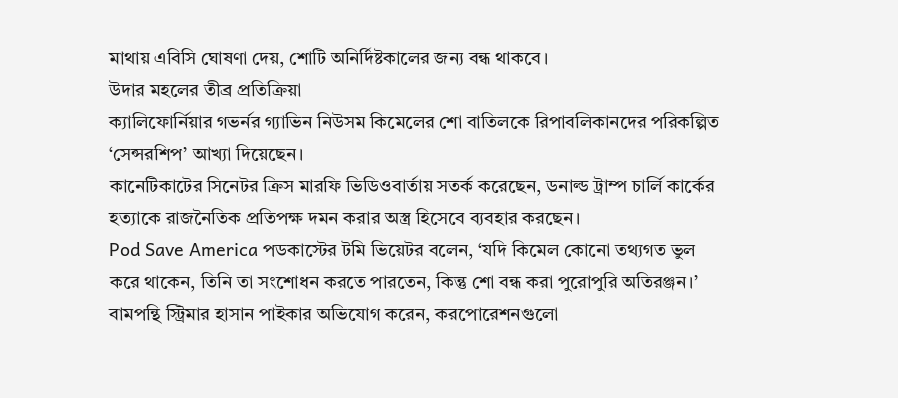মাথায় এবিসি ঘোষণা দেয়, শোটি অনির্দিষ্টকালের জন্য বন্ধ থাকবে।
উদার মহলের তীব্র প্রতিক্রিয়া
ক্যালিফোর্নিয়ার গভর্নর গ্যাভিন নিউসম কিমেলের শো বাতিলকে রিপাবলিকানদের পরিকল্পিত ‘সেন্সরশিপ’ আখ্যা দিয়েছেন।
কানেটিকাটের সিনেটর ক্রিস মারফি ভিডিওবার্তায় সতর্ক করেছেন, ডনাল্ড ট্রাম্প চার্লি কার্কের হত্যাকে রাজনৈতিক প্রতিপক্ষ দমন করার অস্ত্র হিসেবে ব্যবহার করছেন।
Pod Save America পডকাস্টের টমি ভিয়েটর বলেন, ‘যদি কিমেল কোনো তথ্যগত ভুল করে থাকেন, তিনি তা সংশোধন করতে পারতেন, কিন্তু শো বন্ধ করা পুরোপুরি অতিরঞ্জন।’
বামপন্থি স্ট্রিমার হাসান পাইকার অভিযোগ করেন, করপোরেশনগুলো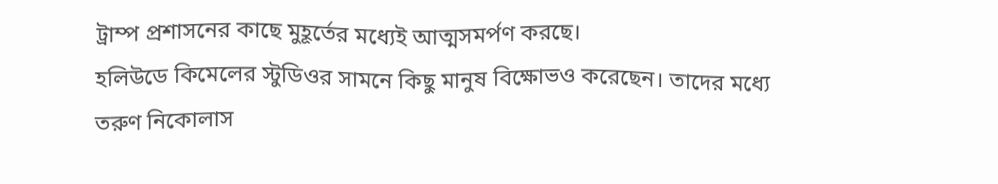ট্রাম্প প্রশাসনের কাছে মুহূর্তের মধ্যেই আত্মসমর্পণ করছে।
হলিউডে কিমেলের স্টুডিওর সামনে কিছু মানুষ বিক্ষোভও করেছেন। তাদের মধ্যে তরুণ নিকোলাস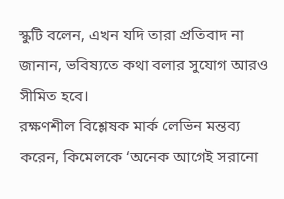স্কুটি বলেন, এখন যদি তারা প্রতিবাদ না জানান, ভবিষ্যতে কথা বলার সুযোগ আরও সীমিত হবে।
রক্ষণশীল বিশ্লেষক মার্ক লেভিন মন্তব্য করেন, কিমেলকে ‘অনেক আগেই সরানো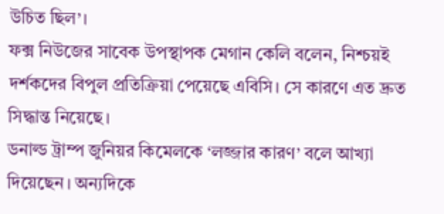উচিত ছিল’।
ফক্স নিউজের সাবেক উপস্থাপক মেগান কেলি বলেন, নিশ্চয়ই দর্শকদের বিপুল প্রতিক্রিয়া পেয়েছে এবিসি। সে কারণে এত দ্রুত সিদ্ধান্ত নিয়েছে।
ডনাল্ড ট্রাম্প জুনিয়র কিমেলকে ‘লজ্জার কারণ’ বলে আখ্যা দিয়েছেন। অন্যদিকে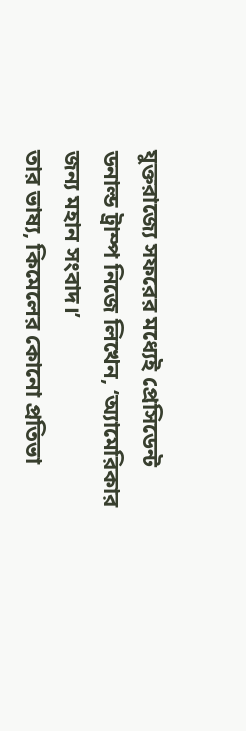যুক্তরাজ্যে সফরের মধ্যেই প্রেসিডেন্ট ডনাল্ড ট্রাম্প নিজে লিখেন, ‘অ্যামেরিকার জন্য মহান সংবাদ।’
তার ভাষ্য, কিমেলের কোনো প্রতিভা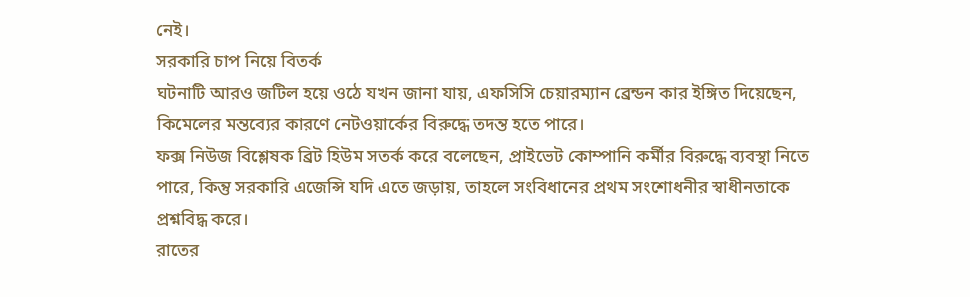নেই।
সরকারি চাপ নিয়ে বিতর্ক
ঘটনাটি আরও জটিল হয়ে ওঠে যখন জানা যায়, এফসিসি চেয়ারম্যান ব্রেন্ডন কার ইঙ্গিত দিয়েছেন, কিমেলের মন্তব্যের কারণে নেটওয়ার্কের বিরুদ্ধে তদন্ত হতে পারে।
ফক্স নিউজ বিশ্লেষক ব্রিট হিউম সতর্ক করে বলেছেন, প্রাইভেট কোম্পানি কর্মীর বিরুদ্ধে ব্যবস্থা নিতে পারে, কিন্তু সরকারি এজেন্সি যদি এতে জড়ায়, তাহলে সংবিধানের প্রথম সংশোধনীর স্বাধীনতাকে প্রশ্নবিদ্ধ করে।
রাতের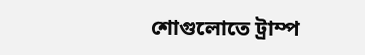শোগুলোতে ট্রাম্প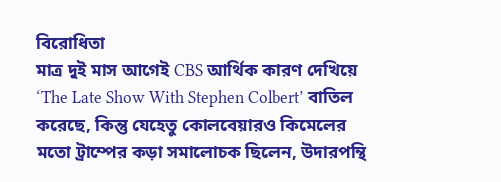বিরোধিতা
মাত্র দুই মাস আগেই CBS আর্থিক কারণ দেখিয়ে ‘The Late Show With Stephen Colbert’ বাতিল করেছে, কিন্তু যেহেতু কোলবেয়ারও কিমেলের মতো ট্রাম্পের কড়া সমালোচক ছিলেন, উদারপন্থি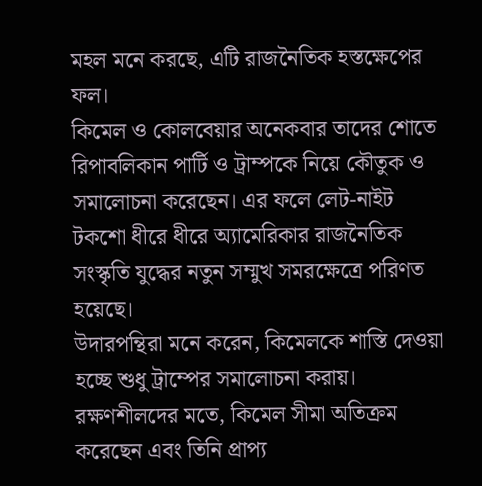মহল মনে করছে, এটি রাজনৈতিক হস্তক্ষেপের ফল।
কিমেল ও কোলবেয়ার অনেকবার তাদের শোতে রিপাবলিকান পার্টি ও ট্রাম্পকে নিয়ে কৌতুক ও সমালোচনা করেছেন। এর ফলে লেট-নাইট টকশো ধীরে ধীরে অ্যামেরিকার রাজনৈতিক সংস্কৃতি যুদ্ধের নতুন সম্মুখ সমরক্ষেত্রে পরিণত হয়েছে।
উদারপন্থিরা মনে করেন, কিমেলকে শাস্তি দেওয়া হচ্ছে শুধু ট্রাম্পের সমালোচনা করায়।
রক্ষণশীলদের মতে, কিমেল সীমা অতিক্রম করেছেন এবং তিনি প্রাপ্য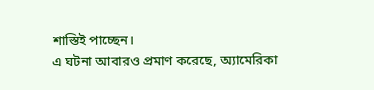শাস্তিই পাচ্ছেন।
এ ঘটনা আবারও প্রমাণ করেছে, অ্যামেরিকা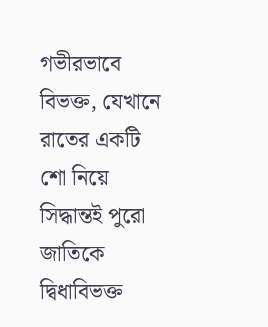গভীরভাবে বিভক্ত, যেখানে রাতের একটি শো নিয়ে সিদ্ধান্তই পুরো জাতিকে দ্বিধাবিভক্ত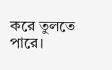করে তুলতে পারে।